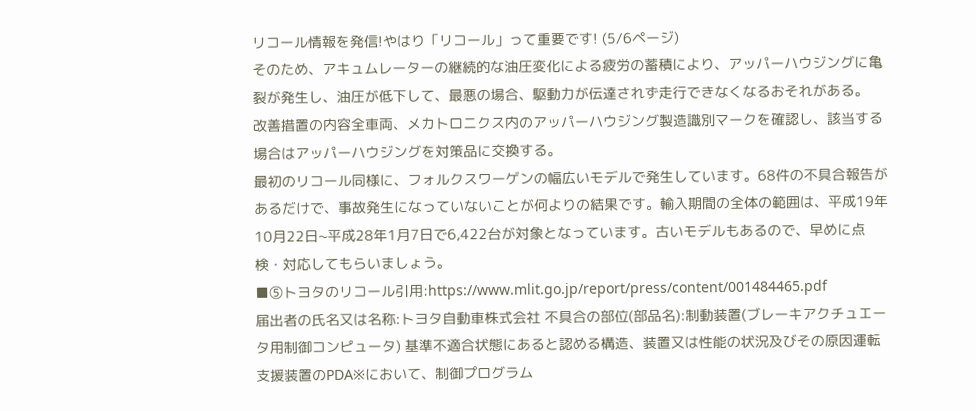リコール情報を発信!やはり「リコール」って重要です! (5/6ページ)
そのため、アキュムレーターの継続的な油圧変化による疲労の蓄積により、アッパーハウジングに亀裂が発生し、油圧が低下して、最悪の場合、駆動力が伝達されず走行できなくなるおそれがある。
改善措置の内容全車両、メカトロニクス内のアッパーハウジング製造識別マークを確認し、該当する場合はアッパーハウジングを対策品に交換する。
最初のリコール同様に、フォルクスワーゲンの幅広いモデルで発生しています。68件の不具合報告があるだけで、事故発生になっていないことが何よりの結果です。輸入期間の全体の範囲は、平成19年10月22日~平成28年1月7日で6,422台が対象となっています。古いモデルもあるので、早めに点検・対応してもらいましょう。
■⑤トヨタのリコール引用:https://www.mlit.go.jp/report/press/content/001484465.pdf
届出者の氏名又は名称:トヨタ自動車株式会社 不具合の部位(部品名):制動装置(ブレーキアクチュエータ用制御コンピュータ) 基準不適合状態にあると認める構造、装置又は性能の状況及びその原因運転支援装置のPDA※において、制御プログラム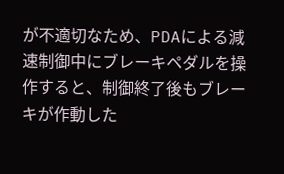が不適切なため、PDAによる減速制御中にブレーキペダルを操作すると、制御終了後もブレーキが作動した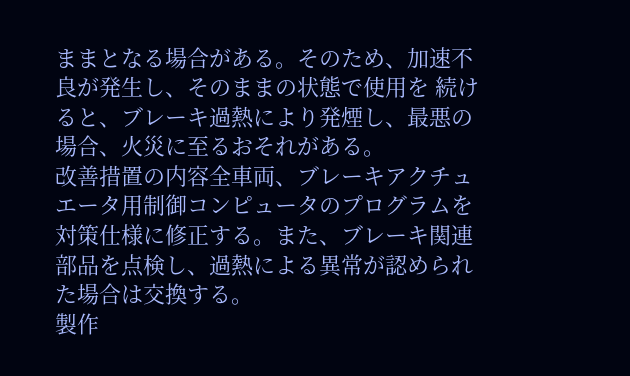ままとなる場合がある。そのため、加速不良が発生し、そのままの状態で使用を 続けると、ブレーキ過熱により発煙し、最悪の場合、火災に至るおそれがある。
改善措置の内容全車両、ブレーキアクチュエータ用制御コンピュータのプログラムを対策仕様に修正する。また、ブレーキ関連部品を点検し、過熱による異常が認められた場合は交換する。
製作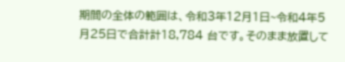期間の全体の範囲は、令和3年12月1日~令和4年5月25日で合計計18,784 台です。そのまま放置して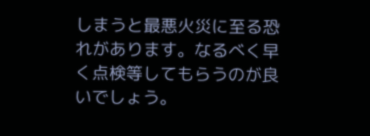しまうと最悪火災に至る恐れがあります。なるべく早く点検等してもらうのが良いでしょう。